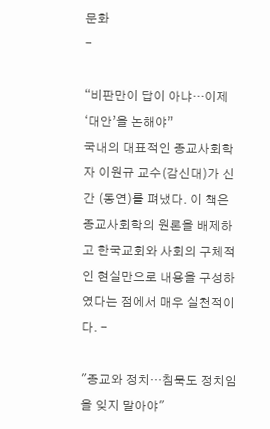문화
-

“비판만이 답이 아냐…이제 ‘대안’을 논해야”
국내의 대표적인 종교사회학자 이원규 교수(감신대)가 신간 (동연)를 펴냈다. 이 책은 종교사회학의 원론을 배제하고 한국교회와 사회의 구체적인 현실만으로 내용을 구성하였다는 점에서 매우 실천적이다. -

"종교와 정치…침묵도 정치임을 잊지 말아야"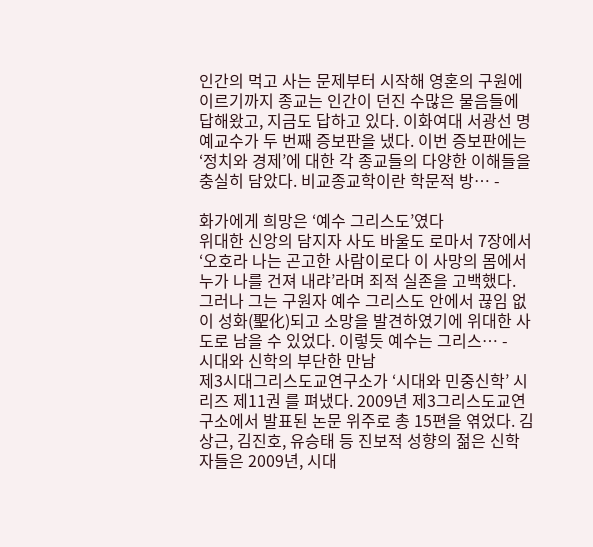인간의 먹고 사는 문제부터 시작해 영혼의 구원에 이르기까지 종교는 인간이 던진 수많은 물음들에 답해왔고, 지금도 답하고 있다. 이화여대 서광선 명예교수가 두 번째 증보판을 냈다. 이번 증보판에는 ‘정치와 경제’에 대한 각 종교들의 다양한 이해들을 충실히 담았다. 비교종교학이란 학문적 방… -

화가에게 희망은 ‘예수 그리스도’였다
위대한 신앙의 담지자 사도 바울도 로마서 7장에서 ‘오호라 나는 곤고한 사람이로다 이 사망의 몸에서 누가 나를 건져 내랴’라며 죄적 실존을 고백했다. 그러나 그는 구원자 예수 그리스도 안에서 끊임 없이 성화(聖化)되고 소망을 발견하였기에 위대한 사도로 남을 수 있었다. 이렇듯 예수는 그리스… -
시대와 신학의 부단한 만남
제3시대그리스도교연구소가 ‘시대와 민중신학’ 시리즈 제11권 를 펴냈다. 2009년 제3그리스도교연구소에서 발표된 논문 위주로 총 15편을 엮었다. 김상근, 김진호, 유승태 등 진보적 성향의 젊은 신학자들은 2009년, 시대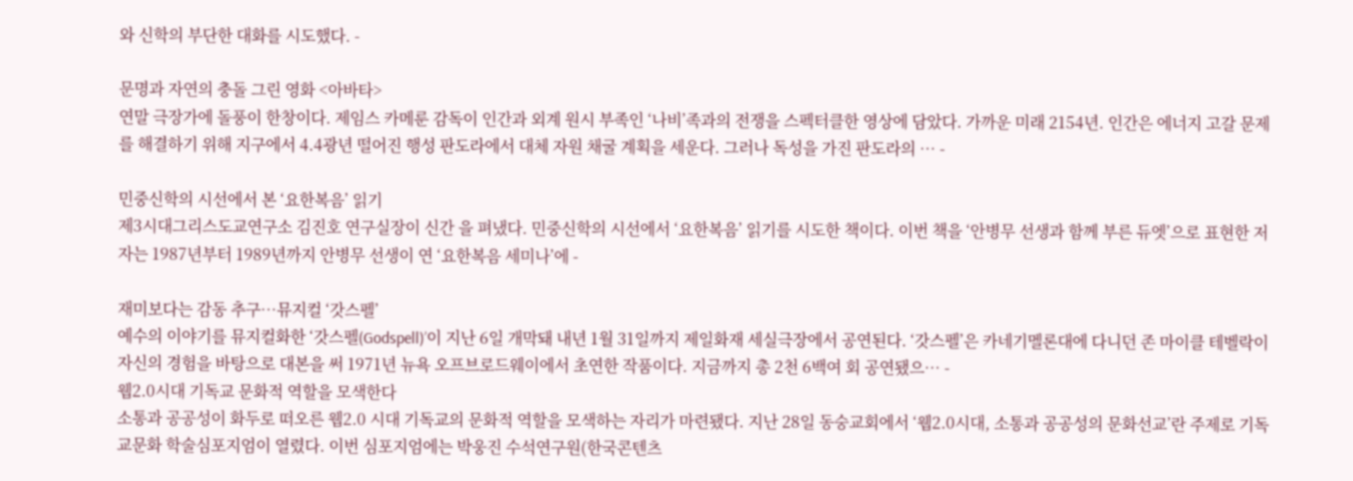와 신학의 부단한 대화를 시도했다. -

문명과 자연의 충돌 그린 영화 <아바타>
연말 극장가에 돌풍이 한창이다. 제임스 카메룬 감독이 인간과 외계 원시 부족인 ‘나비’족과의 전쟁을 스펙터클한 영상에 담았다. 가까운 미래 2154년. 인간은 에너지 고갈 문제를 해결하기 위해 지구에서 4.4광년 떨어진 행성 판도라에서 대체 자원 채굴 계획을 세운다. 그러나 독성을 가진 판도라의 … -

민중신학의 시선에서 본 ‘요한복음’ 읽기
제3시대그리스도교연구소 김진호 연구실장이 신간 을 펴냈다. 민중신학의 시선에서 ‘요한복음’ 읽기를 시도한 책이다. 이번 책을 ‘안병무 선생과 함께 부른 듀엣’으로 표현한 저자는 1987년부터 1989년까지 안병무 선생이 연 ‘요한복음 세미나’에 -

재미보다는 감동 추구…뮤지컬 ‘갓스펠’
예수의 이야기를 뮤지컬화한 ‘갓스펠(Godspell)’이 지난 6일 개막돼 내년 1월 31일까지 제일화재 세실극장에서 공연된다. ‘갓스펠’은 카네기멜론대에 다니던 존 마이클 테벨락이 자신의 경험을 바탕으로 대본을 써 1971년 뉴욕 오프브로드웨이에서 초연한 작품이다. 지금까지 총 2천 6백여 회 공연됐으… -
웹2.0시대 기독교 문화적 역할을 모색한다
소통과 공공성이 화두로 떠오른 웹2.0 시대 기독교의 문화적 역할을 모색하는 자리가 마련됐다. 지난 28일 동숭교회에서 ‘웹2.0시대, 소통과 공공성의 문화선교’란 주제로 기독교문화 학술심포지엄이 열렸다. 이번 심포지엄에는 박웅진 수석연구원(한국콘텐츠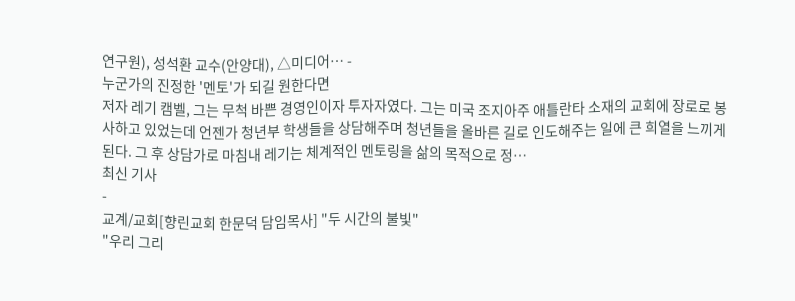연구원), 성석환 교수(안양대), △미디어… -
누군가의 진정한 '멘토'가 되길 원한다면
저자 레기 캠벨, 그는 무척 바쁜 경영인이자 투자자였다. 그는 미국 조지아주 애틀란타 소재의 교회에 장로로 봉사하고 있었는데 언젠가 청년부 학생들을 상담해주며 청년들을 올바른 길로 인도해주는 일에 큰 희열을 느끼게 된다. 그 후 상담가로 마침내 레기는 체계적인 멘토링을 삶의 목적으로 정…
최신 기사
-
교계/교회[향린교회 한문덕 담임목사] "두 시간의 불빛"
"우리 그리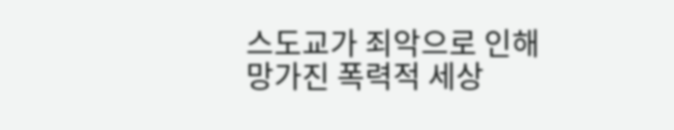스도교가 죄악으로 인해 망가진 폭력적 세상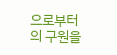으로부터의 구원을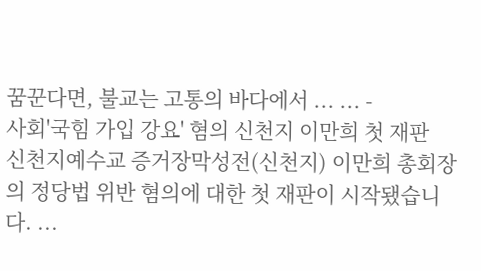꿈꾼다면, 불교는 고통의 바다에서 ... ... -
사회'국힘 가입 강요' 혐의 신천지 이만희 첫 재판
신천지예수교 증거장막성전(신천지) 이만희 총회장의 정당법 위반 혐의에 대한 첫 재판이 시작됐습니다. ...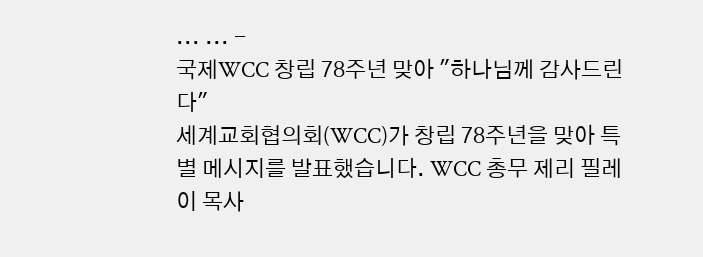... ... -
국제WCC 창립 78주년 맞아 "하나님께 감사드린다"
세계교회협의회(WCC)가 창립 78주년을 맞아 특별 메시지를 발표했습니다. WCC 총무 제리 필레이 목사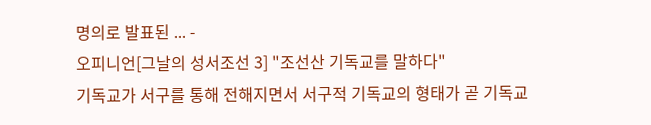명의로 발표된 ... -
오피니언[그날의 성서조선 3] "조선산 기독교를 말하다"
기독교가 서구를 통해 전해지면서 서구적 기독교의 형태가 곧 기독교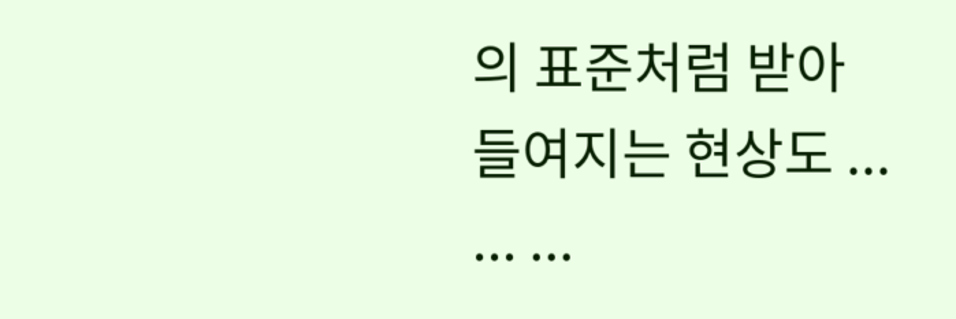의 표준처럼 받아들여지는 현상도 ... ... ...